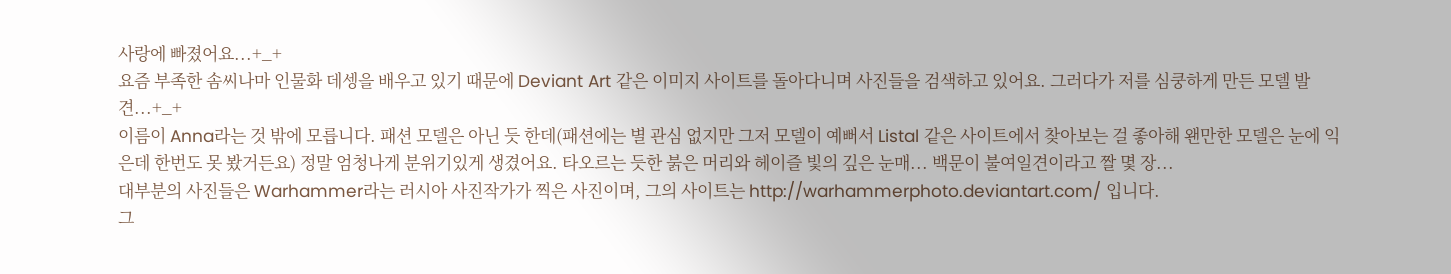사랑에 빠졌어요...+_+
요즘 부족한 솜씨나마 인물화 데셍을 배우고 있기 때문에 Deviant Art 같은 이미지 사이트를 돌아다니며 사진들을 검색하고 있어요. 그러다가 저를 심쿵하게 만든 모델 발견...+_+
이름이 Anna라는 것 밖에 모릅니다. 패션 모델은 아닌 듯 한데(패션에는 별 관심 없지만 그저 모델이 예뻐서 Listal 같은 사이트에서 찾아보는 걸 좋아해 왠만한 모델은 눈에 익은데 한번도 못 봤거든요) 정말 엄청나게 분위기있게 생겼어요. 타오르는 듯한 붉은 머리와 헤이즐 빛의 깊은 눈매... 백문이 불여일견이라고 짤 몇 장...
대부분의 사진들은 Warhammer라는 러시아 사진작가가 찍은 사진이며, 그의 사이트는 http://warhammerphoto.deviantart.com/ 입니다.
그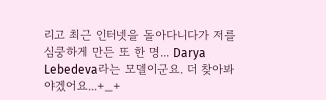리고 최근 인터넷을 돌아다니다가 저를 심쿵하게 만든 또 한 명... Darya Lebedeva라는 모델이군요. 더 찾아봐야겠어요...+_+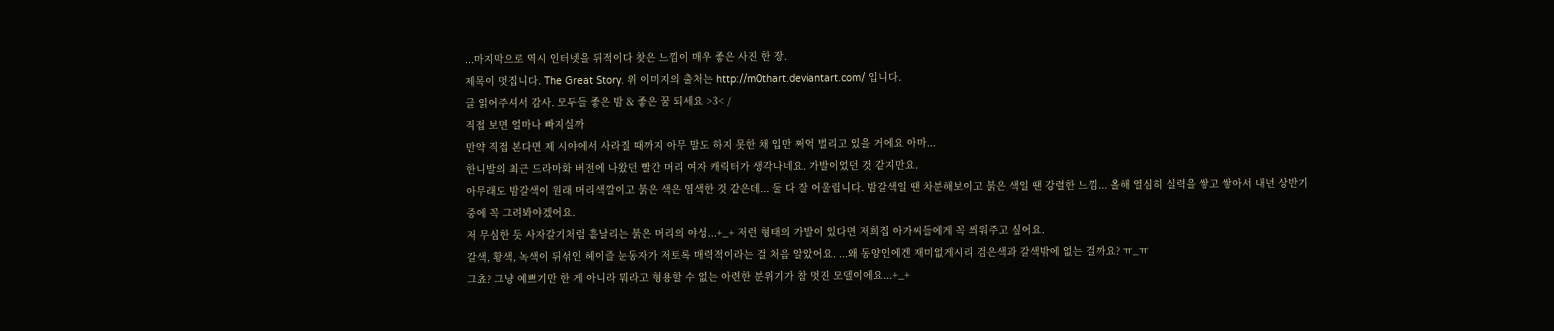...마지막으로 역시 인터넷을 뒤적이다 찾은 느낌이 매우 좋은 사진 한 장.
제목이 멋집니다. The Great Story. 위 이미지의 출처는 http://m0thart.deviantart.com/ 입니다.
글 읽어주셔서 감사. 모두들 좋은 밤 & 좋은 꿈 되세요 >3< /
직접 보면 얼마나 빠지실까
만약 직접 본다면 제 시야에서 사라질 때까지 아무 말도 하지 못한 채 입만 쩌억 벌리고 있을 거에요 아마...
한니발의 최근 드라마화 버전에 나왔던 빨간 머리 여자 캐릭터가 생각나네요. 가발이었던 것 같지만요.
아무래도 밤갈색이 원래 머리색깔이고 붉은 색은 염색한 것 같은데... 둘 다 잘 어울립니다. 밤갈색일 땐 차분해보이고 붉은 색일 땐 강렬한 느낌... 올해 열심히 실력을 쌓고 쌓아서 내년 상반기 중에 꼭 그려봐야겠어요.
저 무심한 듯 사자갈기처럼 흩날리는 붉은 머리의 야성...+_+ 저런 형태의 가발이 있다면 저희집 아가씨들에게 꼭 씌워주고 싶어요.
갈색, 황색, 녹색이 뒤섞인 헤이즐 눈동자가 저토록 매력적이라는 걸 처음 알았어요. ...왜 동양인에겐 재미없게시리 검은색과 갈색밖에 없는 걸까요? ㅠ_ㅠ
그쵸? 그냥 예쁘기만 한 게 아니라 뭐라고 형용할 수 없는 아련한 분위기가 참 멋진 모델이에요...+_+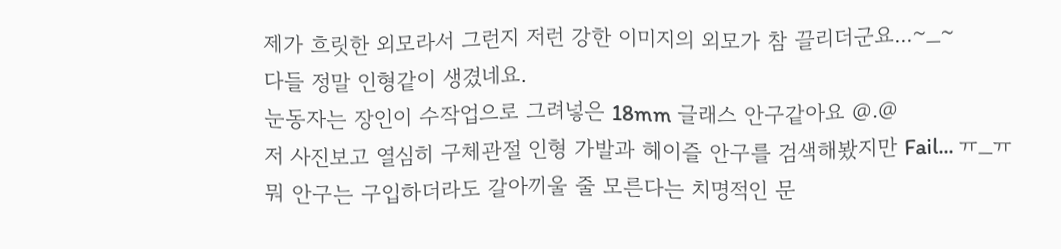제가 흐릿한 외모라서 그런지 저런 강한 이미지의 외모가 참 끌리더군요...~_~
다들 정말 인형같이 생겼네요.
눈동자는 장인이 수작업으로 그려넣은 18mm 글래스 안구같아요 @.@
저 사진보고 열심히 구체관절 인형 가발과 헤이즐 안구를 검색해봤지만 Fail... ㅠ_ㅠ 뭐 안구는 구입하더라도 갈아끼울 줄 모른다는 치명적인 문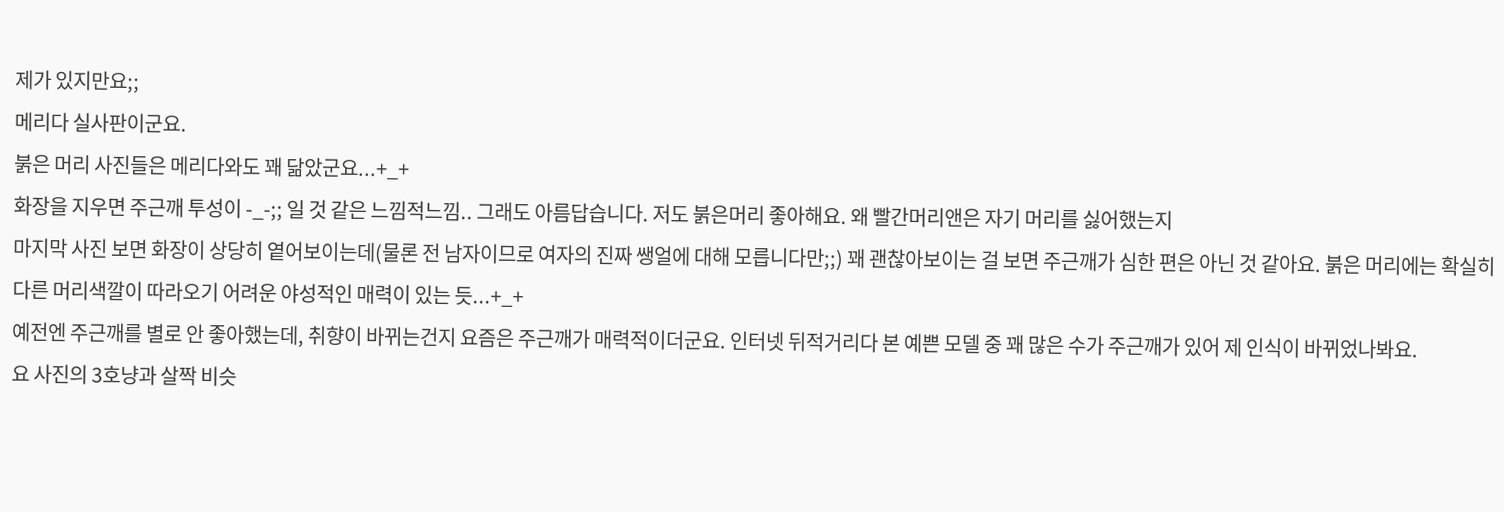제가 있지만요;;
메리다 실사판이군요.
붉은 머리 사진들은 메리다와도 꽤 닮았군요...+_+
화장을 지우면 주근깨 투성이 -_-;; 일 것 같은 느낌적느낌.. 그래도 아름답습니다. 저도 붉은머리 좋아해요. 왜 빨간머리앤은 자기 머리를 싫어했는지
마지막 사진 보면 화장이 상당히 옅어보이는데(물론 전 남자이므로 여자의 진짜 쌩얼에 대해 모릅니다만;;) 꽤 괜찮아보이는 걸 보면 주근깨가 심한 편은 아닌 것 같아요. 붉은 머리에는 확실히 다른 머리색깔이 따라오기 어려운 야성적인 매력이 있는 듯...+_+
예전엔 주근깨를 별로 안 좋아했는데, 취향이 바뀌는건지 요즘은 주근깨가 매력적이더군요. 인터넷 뒤적거리다 본 예쁜 모델 중 꽤 많은 수가 주근깨가 있어 제 인식이 바뀌었나봐요.
요 사진의 3호냥과 살짝 비슷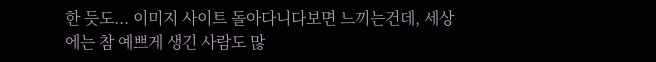한 듯도... 이미지 사이트 돌아다니다보면 느끼는건데, 세상에는 참 예쁘게 생긴 사람도 많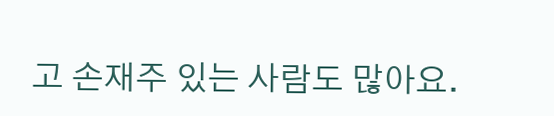고 손재주 있는 사람도 많아요.